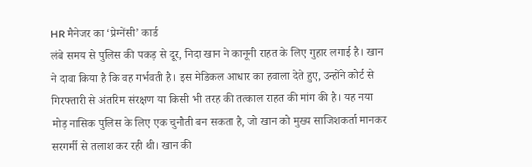HR मैनेजर का ‘प्रेग्नेंसी’ कार्ड
लंबे समय से पुलिस की पकड़ से दूर, निदा खान ने कानूनी राहत के लिए गुहार लगाई है। खान ने दावा किया है कि वह गर्भवती है। इस मेडिकल आधार का हवाला देते हुए, उन्होंने कोर्ट से गिरफ्तारी से अंतरिम संरक्षण या किसी भी तरह की तत्काल राहत की मांग की है। यह नया मोड़ नासिक पुलिस के लिए एक चुनौती बन सकता है, जो खान को मुख्य साजिशकर्ता मानकर सरगर्मी से तलाश कर रही थी। खान की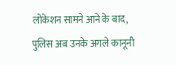लोकेशन सामने आने के बाद, पुलिस अब उनके अगले कानूनी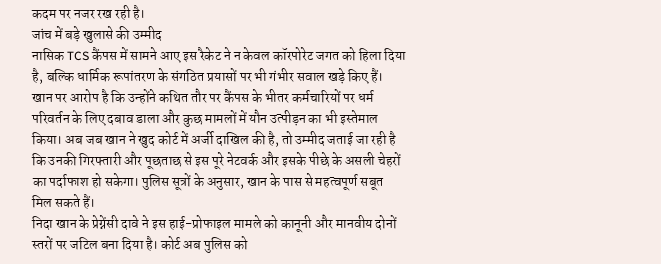कदम पर नजर रख रही है।
जांच में बड़े खुलासे की उम्मीद
नासिक TCS कैंपस में सामने आए इस रैकेट ने न केवल कॉरपोरेट जगत को हिला दिया है, बल्कि धार्मिक रूपांतरण के संगठित प्रयासों पर भी गंभीर सवाल खड़े किए हैं। खान पर आरोप है कि उन्होंने कथित तौर पर कैंपस के भीतर कर्मचारियों पर धर्म परिवर्तन के लिए दबाव डाला और कुछ मामलों में यौन उत्पीड़न का भी इस्तेमाल किया। अब जब खान ने खुद कोर्ट में अर्जी दाखिल की है, तो उम्मीद जताई जा रही है कि उनकी गिरफ्तारी और पूछताछ से इस पूरे नेटवर्क और इसके पीछे के असली चेहरों का पर्दाफाश हो सकेगा। पुलिस सूत्रों के अनुसार, खान के पास से महत्वपूर्ण सबूत मिल सकते हैं।
निदा खान के प्रेग्नेंसी दावे ने इस हाई-प्रोफाइल मामले को कानूनी और मानवीय दोनों स्तरों पर जटिल बना दिया है। कोर्ट अब पुलिस को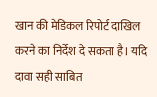खान की मेडिकल रिपोर्ट दाखिल करने का निर्देश दे सकता है। यदि दावा सही साबित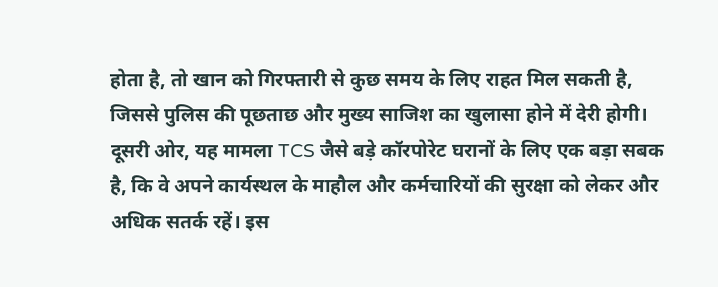होता है, तो खान को गिरफ्तारी से कुछ समय के लिए राहत मिल सकती है, जिससे पुलिस की पूछताछ और मुख्य साजिश का खुलासा होने में देरी होगी। दूसरी ओर, यह मामला TCS जैसे बड़े कॉरपोरेट घरानों के लिए एक बड़ा सबक है, कि वे अपने कार्यस्थल के माहौल और कर्मचारियों की सुरक्षा को लेकर और अधिक सतर्क रहें। इस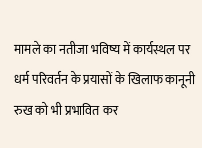मामले का नतीजा भविष्य में कार्यस्थल पर धर्म परिवर्तन के प्रयासों के खिलाफ कानूनी रुख को भी प्रभावित कर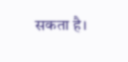सकता है।